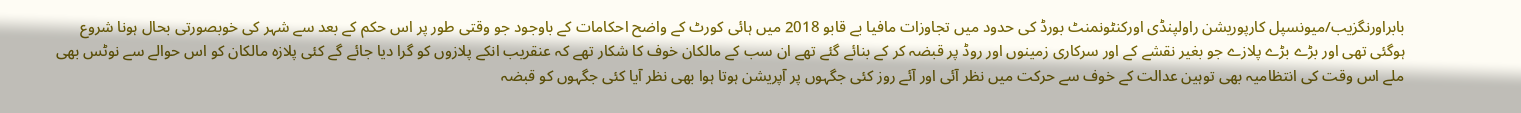بابراورنگزیب/میونسپل کارپوریشن راولپنڈی اورکنٹونمنٹ بورڈ کی حدود میں تجاوزات مافیا بے قابو 2018 میں ہائی کورٹ کے واضح احکامات کے باوجود جو وقتی طور پر اس حکم کے بعد سے شہر کی خوبصورتی بحال ہونا شروع ہوگئی تھی اور بڑے بڑے پلازے جو بغیر نقشے کے اور سرکاری زمینوں اور روڈ پر قبضہ کر کے بنائے گئے تھے ان سب کے مالکان خوف کا شکار تھے کہ عنقریب انکے پلازوں کو گرا دیا جائے گے کئی پلازہ مالکان کو اس حوالے سے نوٹس بھی ملے اس وقت کی انتظامیہ بھی توہین عدالت کے خوف سے حرکت میں نظر آئی اور آئے روز کئی جگہوں پر آپریشن ہوتا ہوا بھی نظر آیا کئی جگہوں کو قبضہ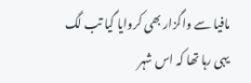مافیا سے واگزار بھی کروایا گیا تب لگ یہی رہا تھا کہ اس شہر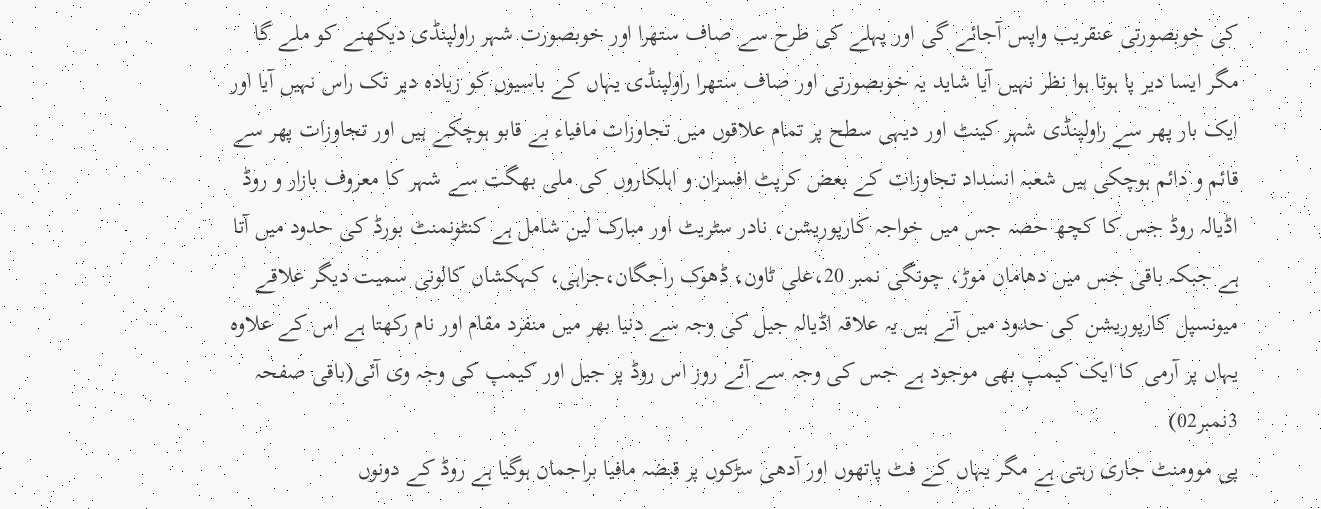کی خوبصورتی عنقریب واپس آجائے گی اور پہلے کی طرح سے صاف ستھرا اور خوبصورت شہر راولپنڈی دیکھنے کو ملے گا مگر ایسا دیر پا ہوتا ہوا نظر نہیں آیا شاید یہ خوبصورتی اور صاف ستھرا راولپنڈی یہاں کے باسیوں کو زیادہ دیر تک راس نہیں آیا اور ایک بار پھر سے راولپنڈی شہر کینٹ اور دیہی سطح پر تمام علاقوں میں تجاوزات مافیاء بے قابو ہوچکے ہیں اور تجاوزات پھر سے قائم و دائم ہوچکی ہیں شعبہ انسداد تجاوزات کے بعض کرپٹ افسران و اہلکاروں کی ملی بھگت سے شہر کا معروف بازار و روڈ اڈیالہ روڈ جس کا کچھ حصہ جس میں خواجہ کارپوریشن، نادر سٹریٹ اور مبارک لین شامل ہے کنٹونمنٹ بورڈ کی حدود میں آتا ہے جبکہ باقی جس میں دھاماں موڑ، چونگی نمبر 20،علی ٹاون، ڈھوک راجگان،جراہی، کہکشاں کالونی سمیت دیگر علاقے میونسپل کارپوریشن کی حدود میں آتے ہیں یہ علاقہ اڈیالہ جیل کی وجہ سے دنیا بھر میں منفرد مقام اور نام رکھتا ہے اس کے علاوہ یہاں پر آرمی کا ایک کیمپ بھی موجود ہے جس کی وجہ سے آئے روز اس روڈ پر جیل اور کیمپ کی وجہ وی آئی(باقی صفحہ 3نمبر02)
پی موومنٹ جاری رہتی ہے مگر یہاں کے فٹ پاتھوں اور آدھی سڑکوں پر قبضہ مافیا براجمان ہوگیا ہے روڈ کے دونوں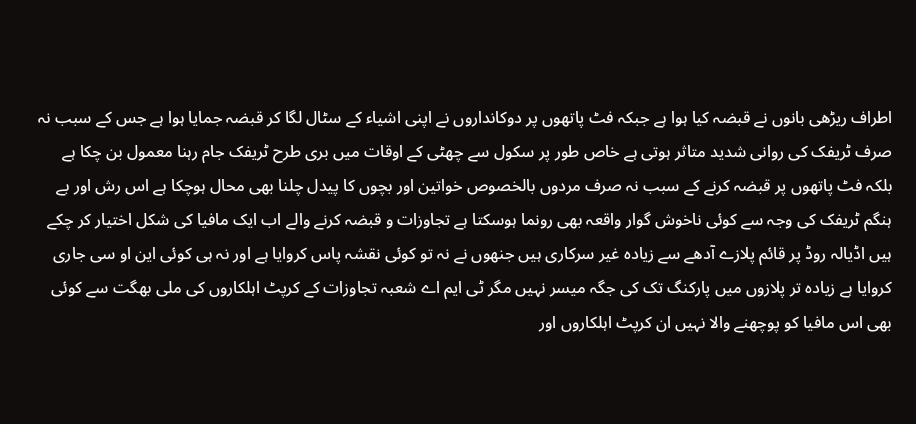اطراف ریڑھی بانوں نے قبضہ کیا ہوا ہے جبکہ فٹ پاتھوں پر دوکانداروں نے اپنی اشیاء کے سٹال لگا کر قبضہ جمایا ہوا ہے جس کے سبب نہ صرف ٹریفک کی روانی شدید متاثر ہوتی ہے خاص طور پر سکول سے چھٹی کے اوقات میں بری طرح ٹریفک جام رہنا معمول بن چکا ہے بلکہ فٹ پاتھوں پر قبضہ کرنے کے سبب نہ صرف مردوں بالخصوص خواتین اور بچوں کا پیدل چلنا بھی محال ہوچکا ہے اس رش اور بے ہنگم ٹریفک کی وجہ سے کوئی ناخوش گوار واقعہ بھی رونما ہوسکتا ہے تجاوزات و قبضہ کرنے والے اب ایک مافیا کی شکل اختیار کر چکے ہیں اڈیالہ روڈ پر قائم پلازے آدھے سے زیادہ غیر سرکاری ہیں جنھوں نے نہ تو کوئی نقشہ پاس کروایا ہے اور نہ ہی کوئی این او سی جاری کروایا ہے زیادہ تر پلازوں میں پارکنگ تک کی جگہ میسر نہیں مگر ٹی ایم اے شعبہ تجاوزات کے کرپٹ اہلکاروں کی ملی بھگت سے کوئی بھی اس مافیا کو پوچھنے والا نہیں ان کرپٹ اہلکاروں اور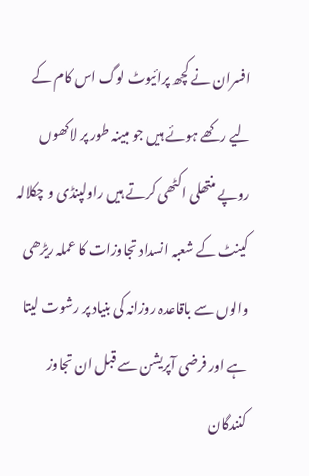افسران نے کچھ پرائیوٹ لوگ اس کام کے لیے رکھے ہوئے ہیں جو مبینہ طور پر لاکھوں روپے منتھلی اکٹھی کرتے ہیں راولپنڈی و چکلالہ کینٹ کے شعبہ انسداد تجاوزات کا عملہ ریڑھی والوں سے باقاعدہ روزانہ کی بنیاد پر رشوت لیتا ہے اور فرضی آپریشن سے قبل ان تجاوز کنندگان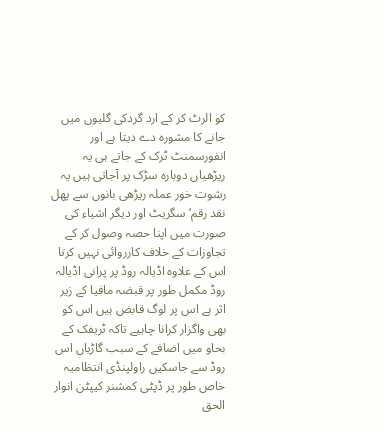کو الرٹ کر کے ارد گردکی گلیوں میں جانے کا مشورہ دے دیتا ہے اور انفورسمنٹ ٹرک کے جاتے ہی یہ ریڑھیاں دوبارہ سڑک پر آجاتی ہیں یہ رشوت خور عملہ ریڑھی بانوں سے پھل نقد رقم‘سگریٹ اور دیگر اشیاء کی صورت میں اپنا حصہ وصول کر کے تجاوزات کے خلاف کارروائی نہیں کرتا اس کے علاوہ اڈیالہ روڈ پر پرانی اڈیالہ روڈ مکمل طور پر قبضہ مافیا کے زیر اثر ہے اس پر لوگ قابض ہیں اس کو بھی واگزار کرانا چاہیے تاکہ ٹریفک کے بحاو میں اضافے کے سبب گاڑیاں اس روڈ سے جاسکیں راولپنڈی انتظامیہ خاص طور پر ڈپٹی کمشنر کیپٹن انوار الحق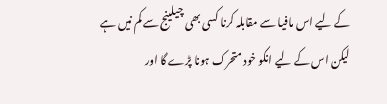کے لیے اس مافیا سے مقابلہ کرنا کسی بھی چیلینج سے کم نیں ہے لیکن اس کے لیے انکو خود متحرک ہونا پڑے گا اور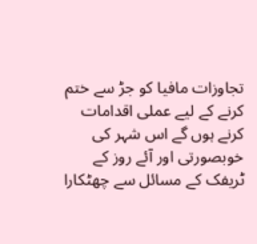تجاوزات مافیا کو جڑ سے ختم کرنے کے لیے عملی اقدامات کرنے ہوں گے اس شہر کی خوبصورتی اور آئے روز کے ٹریفک کے مسائل سے چھٹکارا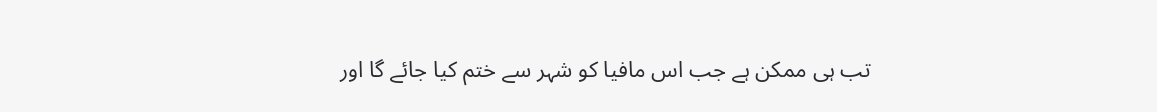تب ہی ممکن ہے جب اس مافیا کو شہر سے ختم کیا جائے گا اور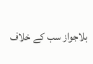بلاجواز سب کے خلاف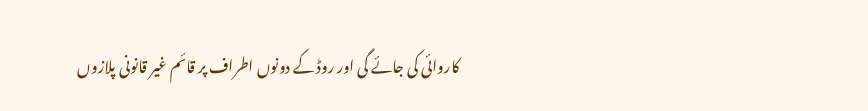کاروائی کی جائے گی اور روڈ کے دونوں اطراف پر قائم غیر قانونی پلازوں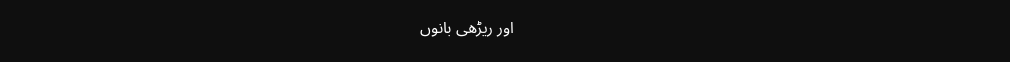اور ریڑھی بانوں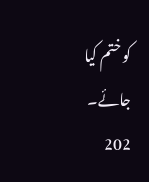کو ختم کیا جائے۔
202